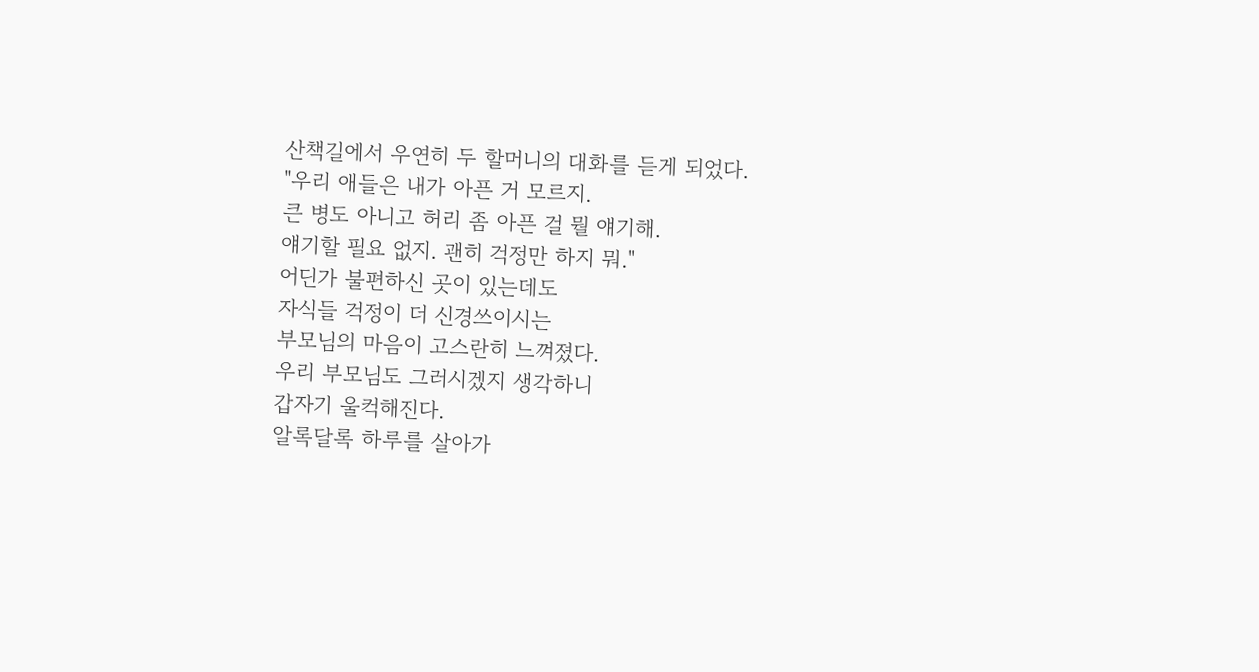산책길에서 우연히 두 할머니의 대화를 듣게 되었다.
"우리 애들은 내가 아픈 거 모르지.
큰 병도 아니고 허리 좀 아픈 걸 뭘 얘기해.
얘기할 필요 없지. 괜히 걱정만 하지 뭐."
어딘가 불편하신 곳이 있는데도
자식들 걱정이 더 신경쓰이시는
부모님의 마음이 고스란히 느껴졌다.
우리 부모님도 그러시겠지 생각하니
갑자기 울컥해진다.
알록달록 하루를 살아가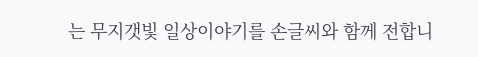는 무지갯빛 일상이야기를 손글씨와 함께 전합니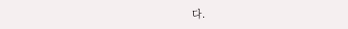다.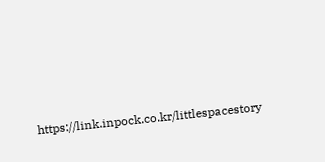https://link.inpock.co.kr/littlespacestory